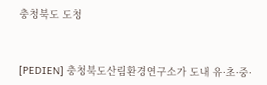충청북도 도청



[PEDIEN] 충청북도산림환경연구소가 도내 유·초·중·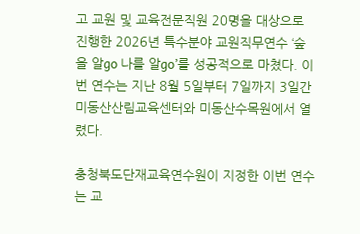고 교원 및 교육전문직원 20명을 대상으로 진행한 2026년 특수분야 교원직무연수 ‘숲을 알go 나를 알go’를 성공적으로 마쳤다. 이번 연수는 지난 8월 5일부터 7일까지 3일간 미동산산림교육센터와 미동산수목원에서 열렸다.

충청북도단재교육연수원이 지정한 이번 연수는 교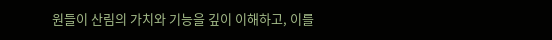원들이 산림의 가치와 기능을 깊이 이해하고, 이를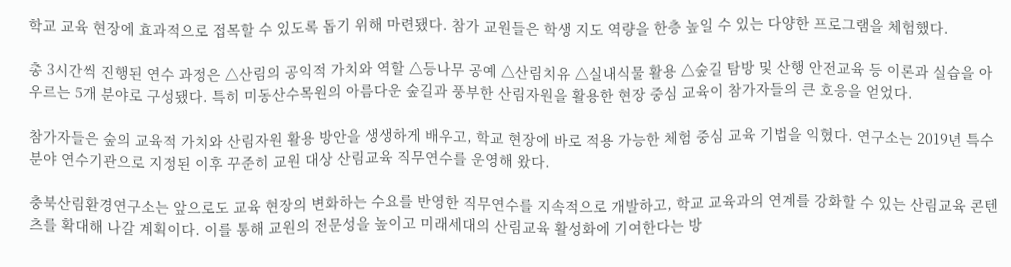학교 교육 현장에 효과적으로 접목할 수 있도록 돕기 위해 마련됐다. 참가 교원들은 학생 지도 역량을 한층 높일 수 있는 다양한 프로그램을 체험했다.

총 3시간씩 진행된 연수 과정은 △산림의 공익적 가치와 역할 △등나무 공예 △산림치유 △실내식물 활용 △숲길 탐방 및 산행 안전교육 등 이론과 실습을 아우르는 5개 분야로 구성됐다. 특히 미동산수목원의 아름다운 숲길과 풍부한 산림자원을 활용한 현장 중심 교육이 참가자들의 큰 호응을 얻었다.

참가자들은 숲의 교육적 가치와 산림자원 활용 방안을 생생하게 배우고, 학교 현장에 바로 적용 가능한 체험 중심 교육 기법을 익혔다. 연구소는 2019년 특수분야 연수기관으로 지정된 이후 꾸준히 교원 대상 산림교육 직무연수를 운영해 왔다.

충북산림환경연구소는 앞으로도 교육 현장의 변화하는 수요를 반영한 직무연수를 지속적으로 개발하고, 학교 교육과의 연계를 강화할 수 있는 산림교육 콘텐츠를 확대해 나갈 계획이다. 이를 통해 교원의 전문성을 높이고 미래세대의 산림교육 활성화에 기여한다는 방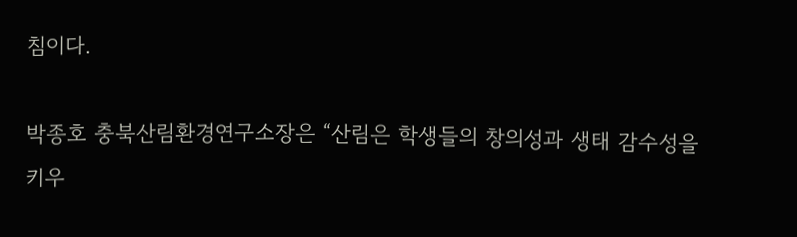침이다.

박종호 충북산림환경연구소장은 “산림은 학생들의 창의성과 생태 감수성을 키우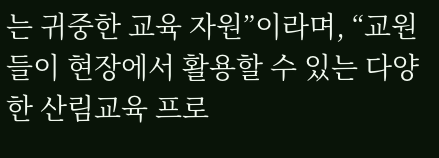는 귀중한 교육 자원”이라며, “교원들이 현장에서 활용할 수 있는 다양한 산림교육 프로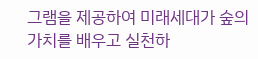그램을 제공하여 미래세대가 숲의 가치를 배우고 실천하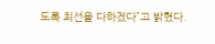도록 최선을 다하겠다”고 밝혔다.